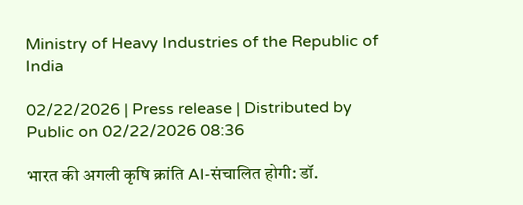Ministry of Heavy Industries of the Republic of India

02/22/2026 | Press release | Distributed by Public on 02/22/2026 08:36

भारत की अगली कृषि क्रांति AI‑संचालित होगी: डॉ.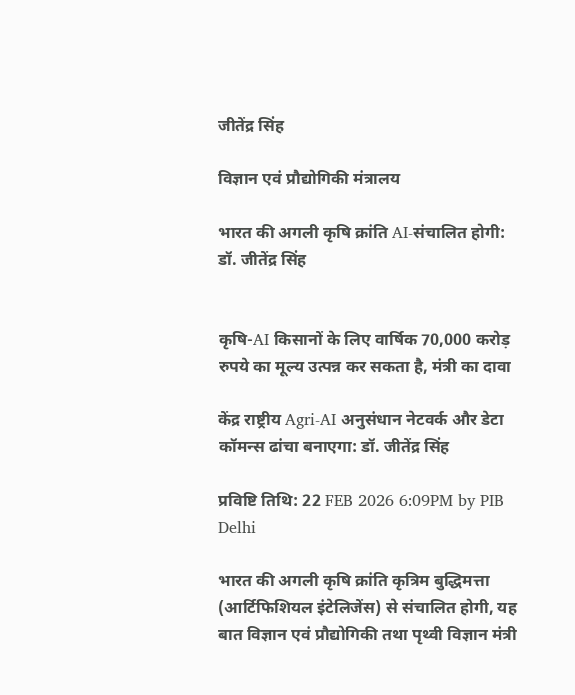जीतेंद्र सिंह

विज्ञान एवं प्रौद्योगिकी मंत्रालय

भारत की अगली कृषि क्रांति AI-संचालित होगी: डॉ. जीतेंद्र सिंह


कृषि-AI किसानों के लिए वार्षिक 70,000 करोड़ रुपये का मूल्य उत्पन्न कर सकता है, मंत्री का दावा

केंद्र राष्ट्रीय Agri-AI अनुसंधान नेटवर्क और डेटा कॉमन्स ढांचा बनाएगा: डॉ. जीतेंद्र सिंह

प्रविष्टि तिथि: 22 FEB 2026 6:09PM by PIB Delhi

भारत की अगली कृषि क्रांति कृत्रिम बुद्धिमत्ता (आर्टिफिशियल इंटेलिजेंस) से संचालित होगी, यह बात विज्ञान एवं प्रौद्योगिकी तथा पृथ्वी विज्ञान मंत्री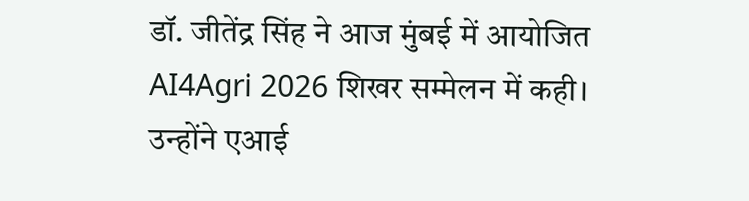डॉ. जीतेंद्र सिंह ने आज मुंबई में आयोजित AI4Agri 2026 शिखर सम्मेलन में कही। उन्होंने एआई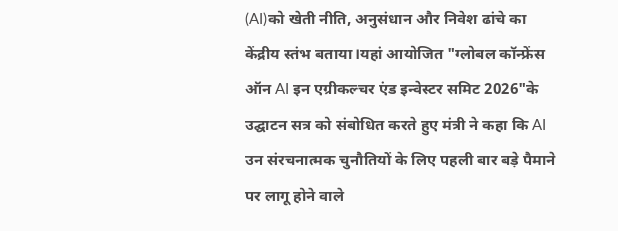(AI)को खेती नीति, अनुसंधान और निवेश ढांचे का केंद्रीय स्तंभ बताया।यहां आयोजित "ग्लोबल कॉन्फ्रेंस ऑन AI इन एग्रीकल्चर एंड इन्वेस्टर समिट 2026"के उद्घाटन सत्र को संबोधित करते हुए मंत्री ने कहा कि AI उन संरचनात्मक चुनौतियों के लिए पहली बार बड़े पैमाने पर लागू होने वाले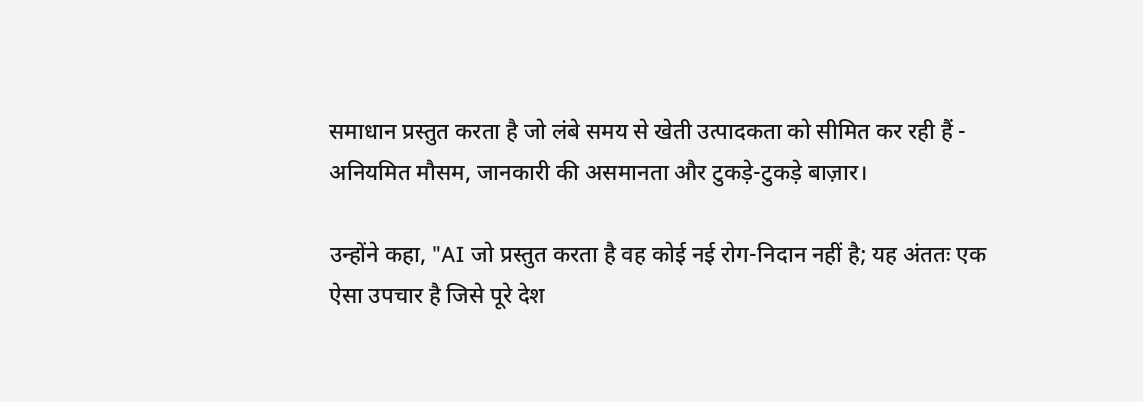समाधान प्रस्तुत करता है जो लंबे समय से खेती उत्पादकता को सीमित कर रही हैं - अनियमित मौसम, जानकारी की असमानता और टुकड़े-टुकड़े बाज़ार।

उन्होंने कहा, "AI जो प्रस्तुत करता है वह कोई नई रोग-निदान नहीं है; यह अंततः एक ऐसा उपचार है जिसे पूरे देश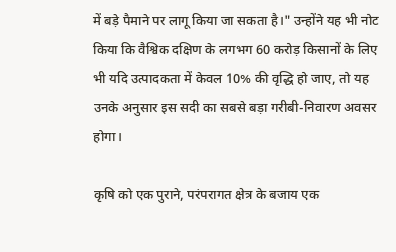में बड़े पैमाने पर लागू किया जा सकता है।" उन्होंने यह भी नोट किया कि वैश्विक दक्षिण के लगभग 60 करोड़ किसानों के लिए भी यदि उत्पादकता में केवल 10% की वृद्धि हो जाए, तो यह उनके अनुसार इस सदी का सबसे बड़ा गरीबी-निवारण अवसर होगा।

कृषि को एक पुराने, परंपरागत क्षेत्र के बजाय एक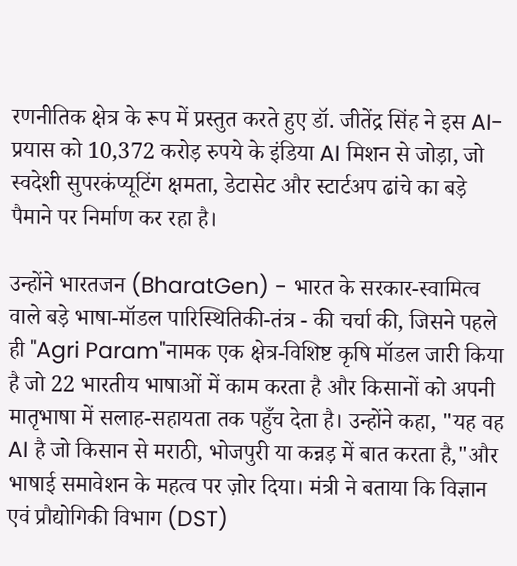रणनीतिक क्षेत्र के रूप में प्रस्तुत करते हुए डॉ. जीतेंद्र सिंह ने इस AI-प्रयास को 10,372 करोड़ रुपये के इंडिया AI मिशन से जोड़ा, जो स्वदेशी सुपरकंप्यूटिंग क्षमता, डेटासेट और स्टार्टअप ढांचे का बड़े पैमाने पर निर्माण कर रहा है।

उन्होंने भारतजन (BharatGen) - भारत के सरकार-स्वामित्व वाले बड़े भाषा-मॉडल पारिस्थितिकी-तंत्र - की चर्चा की, जिसने पहले ही "Agri Param"नामक एक क्षेत्र-विशिष्ट कृषि मॉडल जारी किया है जो 22 भारतीय भाषाओं में काम करता है और किसानों को अपनी मातृभाषा में सलाह-सहायता तक पहुँच देता है। उन्होंने कहा, "यह वह AI है जो किसान से मराठी, भोजपुरी या कन्नड़ में बात करता है,"और भाषाई समावेशन के महत्व पर ज़ोर दिया। मंत्री ने बताया कि विज्ञान एवं प्रौद्योगिकी विभाग (DST)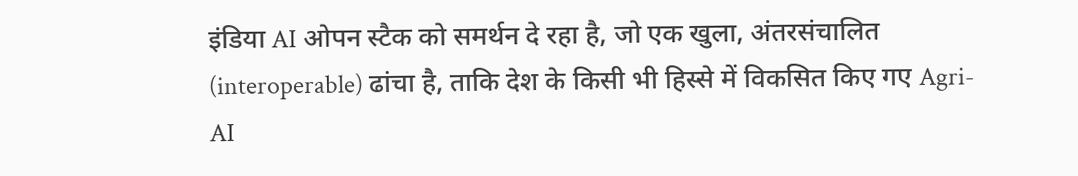इंडिया AI ओपन स्टैक को समर्थन दे रहा है, जो एक खुला, अंतरसंचालित (interoperable) ढांचा है, ताकि देश के किसी भी हिस्से में विकसित किए गए Agri-AI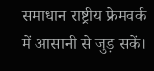समाधान राष्ट्रीय फ्रेमवर्क में आसानी से जुड़ सकें।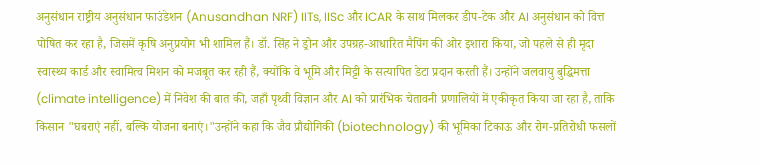अनुसंधान राष्ट्रीय अनुसंधान फाउंडेशन (Anusandhan NRF) IITs, IISc और ICAR के साथ मिलकर डीप-टेक और AI अनुसंधान को वित्त पोषित कर रहा है, जिसमें कृषि अनुप्रयोग भी शामिल हैं। डॉ. सिंह ने ड्रोन और उपग्रह-आधारित मैपिंग की ओर इशारा किया, जो पहले से ही मृदा स्वास्थ्य कार्ड और स्वामित्व मिशन को मजबूत कर रही हैं, क्योंकि वे भूमि और मिट्टी के सत्यापित डेटा प्रदान करती हैं। उन्होंने जलवायु बुद्धिमत्ता (climate intelligence) में निवेश की बात की, जहाँ पृथ्वी विज्ञान और AI को प्रारंभिक चेतावनी प्रणालियों में एकीकृत किया जा रहा है, ताकि किसान "घबराएं नहीं, बल्कि योजना बनाएं।"उन्होंने कहा कि जैव प्रौद्योगिकी (biotechnology) की भूमिका टिकाऊ और रोग-प्रतिरोधी फसलों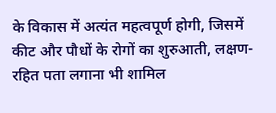के विकास में अत्यंत महत्वपूर्ण होगी, जिसमें कीट और पौधों के रोगों का शुरुआती, लक्षण-रहित पता लगाना भी शामिल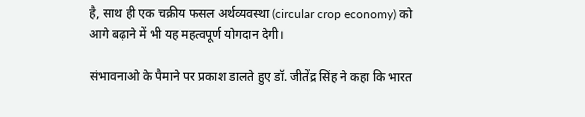है, साथ ही एक चक्रीय फसल अर्थव्यवस्था (circular crop economy) को आगे बढ़ाने में भी यह महत्वपूर्ण योगदान देगी।

संभावनाओ के पैमाने पर प्रकाश डालते हुए डॉ. जीतेंद्र सिंह ने कहा कि भारत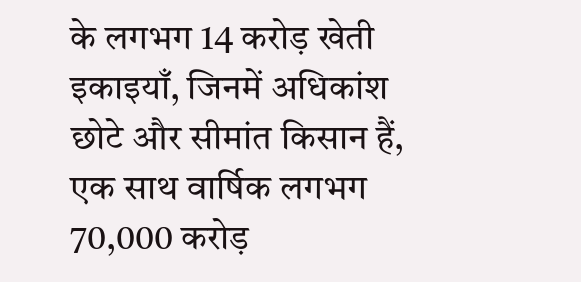के लगभग 14 करोड़ खेती इकाइयाँ, जिनमें अधिकांश छोटे और सीमांत किसान हैं, एक साथ वार्षिक लगभग 70,000 करोड़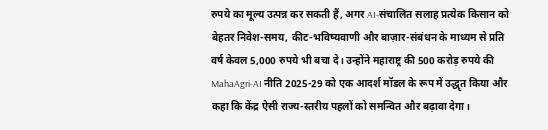रुपये का मूल्य उत्पन्न कर सकती हैं, अगर AI-संचालित सलाह प्रत्येक किसान को बेहतर निवेश-समय, कीट-भविष्यवाणी और बाज़ार-संबंधन के माध्यम से प्रति वर्ष केवल 5,000 रुपये भी बचा दे। उन्होंने महाराष्ट्र की 500 करोड़ रुपये की MahaAgri-AI नीति 2025-29 को एक आदर्श मॉडल के रूप में उद्धृत किया और कहा कि केंद्र ऐसी राज्य-स्तरीय पहलों को समन्वित और बढ़ावा देगा।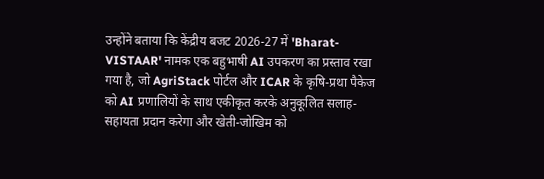उन्होंने बताया कि केंद्रीय बजट 2026-27 में 'Bharat-VISTAAR' नामक एक बहुभाषी AI उपकरण का प्रस्ताव रखा गया है, जो AgriStack पोर्टल और ICAR के कृषि-प्रथा पैकेज को AI प्रणालियों के साथ एकीकृत करके अनुकूलित सलाह-सहायता प्रदान करेगा और खेती-जोखिम को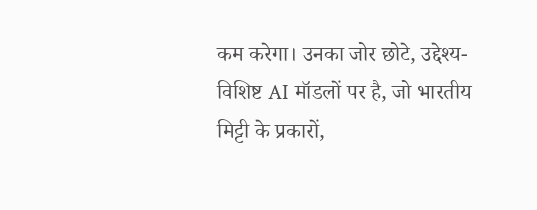कम करेगा। उनका जोर छोटे, उद्देश्य-विशिष्ट AI मॉडलों पर है, जो भारतीय मिट्टी के प्रकारों,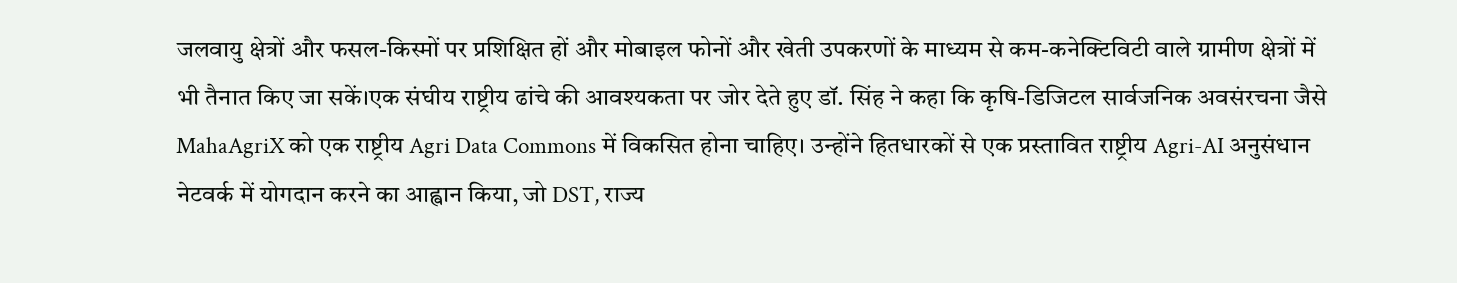जलवायु क्षेत्रों और फसल-किस्मों पर प्रशिक्षित हों और मोबाइल फोनों और खेती उपकरणों के माध्यम से कम-कनेक्टिविटी वाले ग्रामीण क्षेत्रों में भी तैनात किए जा सकें।एक संघीय राष्ट्रीय ढांचे की आवश्यकता पर जोर देते हुए डॉ. सिंह ने कहा कि कृषि-डिजिटल सार्वजनिक अवसंरचना जैसे MahaAgriX को एक राष्ट्रीय Agri Data Commons में विकसित होना चाहिए। उन्होंने हितधारकों से एक प्रस्तावित राष्ट्रीय Agri-AI अनुसंधान नेटवर्क में योगदान करने का आह्वान किया, जो DST, राज्य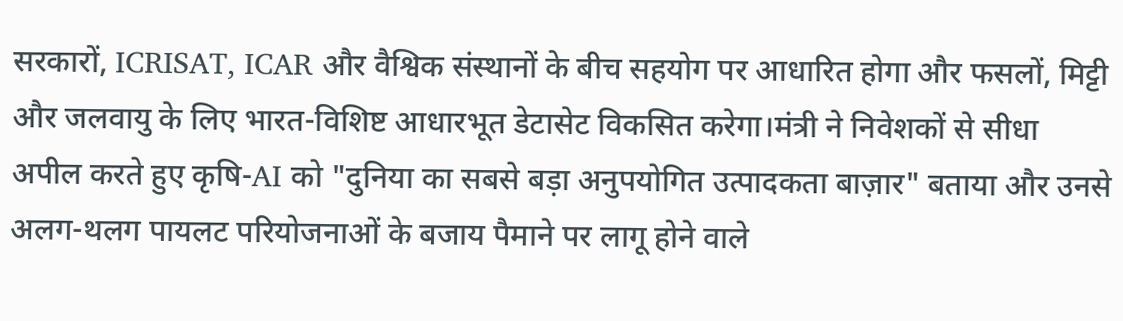सरकारों, ICRISAT, ICAR और वैश्विक संस्थानों के बीच सहयोग पर आधारित होगा और फसलों, मिट्टी और जलवायु के लिए भारत-विशिष्ट आधारभूत डेटासेट विकसित करेगा।मंत्री ने निवेशकों से सीधा अपील करते हुए कृषि-AI को "दुनिया का सबसे बड़ा अनुपयोगित उत्पादकता बाज़ार" बताया और उनसे अलग-थलग पायलट परियोजनाओं के बजाय पैमाने पर लागू होने वाले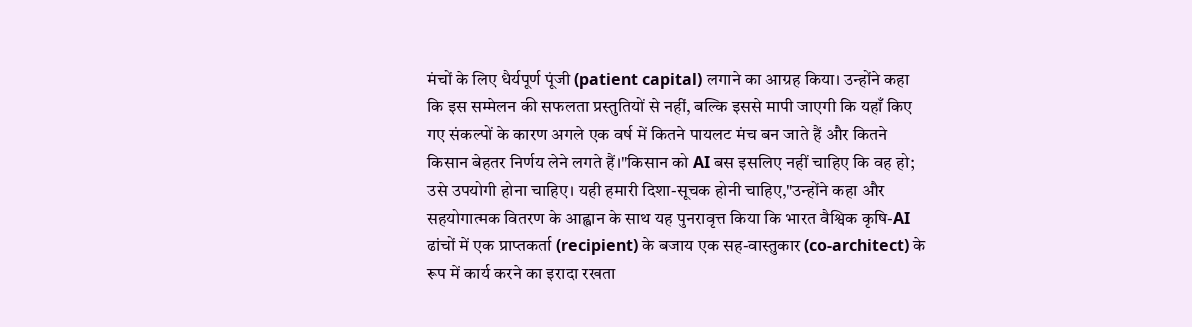मंचों के लिए धैर्यपूर्ण पूंजी (patient capital) लगाने का आग्रह किया। उन्होंने कहा कि इस सम्मेलन की सफलता प्रस्तुतियों से नहीं, बल्कि इससे मापी जाएगी कि यहाँ किए गए संकल्पों के कारण अगले एक वर्ष में कितने पायलट मंच बन जाते हैं और कितने किसान बेहतर निर्णय लेने लगते हैं।"किसान को AI बस इसलिए नहीं चाहिए कि वह हो; उसे उपयोगी होना चाहिए। यही हमारी दिशा-सूचक होनी चाहिए,"उन्होंने कहा और सहयोगात्मक वितरण के आह्वान के साथ यह पुनरावृत्त किया कि भारत वैश्विक कृषि-AI ढांचों में एक प्राप्तकर्ता (recipient) के बजाय एक सह-वास्तुकार (co-architect) के रूप में कार्य करने का इरादा रखता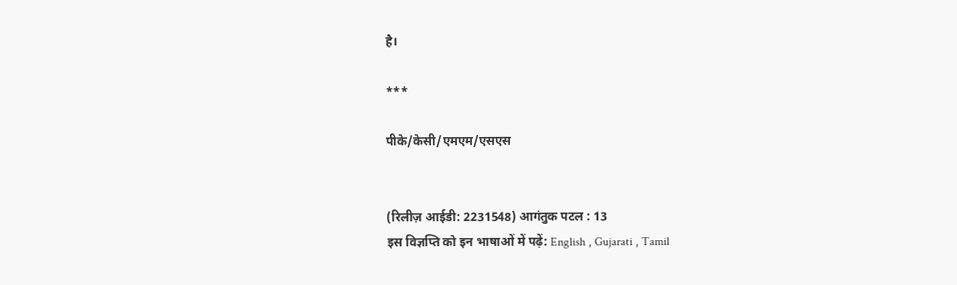है।

***

पीके/केसी/एमएम/एसएस


(रिलीज़ आईडी: 2231548) आगंतुक पटल : 13
इस विज्ञप्ति को इन भाषाओं में पढ़ें: English , Gujarati , Tamil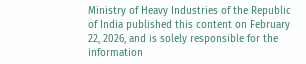Ministry of Heavy Industries of the Republic of India published this content on February 22, 2026, and is solely responsible for the information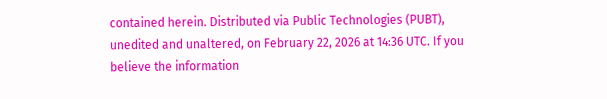contained herein. Distributed via Public Technologies (PUBT), unedited and unaltered, on February 22, 2026 at 14:36 UTC. If you believe the information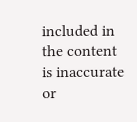included in the content is inaccurate or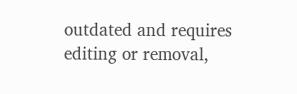outdated and requires editing or removal,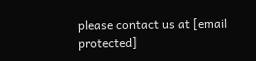please contact us at [email protected]